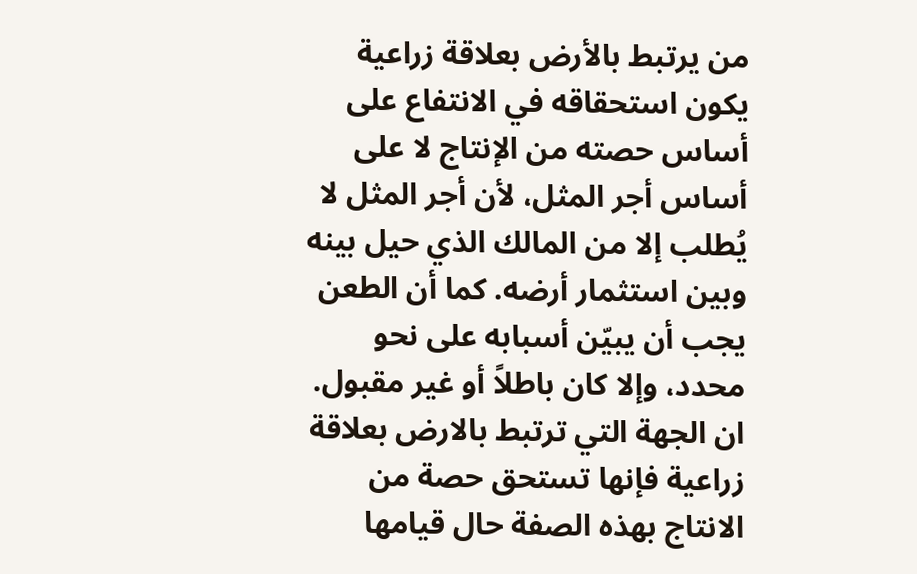من يرتبط بالأرض بعلاقة زراعية يكون استحقاقه في الانتفاع على أساس حصته من الإنتاج لا على أساس أجر المثل، لأن أجر المثل لا يُطلب إلا من المالك الذي حيل بينه وبين استثمار أرضه. كما أن الطعن يجب أن يبيّن أسبابه على نحو محدد، وإلا كان باطلاً أو غير مقبول.
ان الجهة التي ترتبط بالارض بعلاقة زراعية فإنها تستحق حصة من الانتاج بهذه الصفة حال قيامها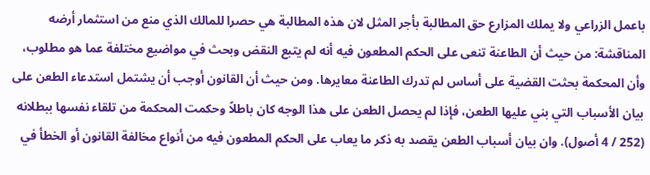باعمل الزراعي ولا يملك المزارع حق المطالبة بأجر المثل لان هذه المطالبة هي حصرا للمالك الذي منع من استثمار أرضه المناقشة: من حيث أن الطاعنة تنعى على الحكم المطعون فيه أنه لم يتبع النقض وبحث في مواضيع مختلفة عما هو مطلوب، وأن المحكمة بحثت القضية على أساس لم تدرك الطاعنة معايرها. ومن حيث أن القانون أوجب أن يشتمل استدعاء الطعن على بيان الأسباب التي بني عليها الطعن، فإذا لم يحصل الطعن على هذا الوجه كان باطلاً وحكمت المحكمة من تلقاء نفسها ببطلانه (252 / 4 أصول). وان بيان أسباب الطعن يقصد به ذكر ما يعاب على الحكم المطعون فيه من أنواع مخالفة القانون أو الخطأ في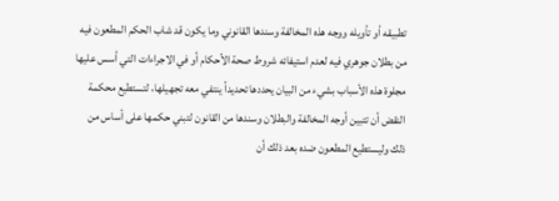تطبيقه أو تأويله ووجه هذه المخالفة وسندها القانوني وما يكون قد شاب الحكم المطعون فيه من بطلان جوهري فيه لعدم استيفائه شروط صحة الأحكام أو في الاجراءات التي أسس عليها مجلوة هذه الأسباب بشيء من البيان يحددها تحديداً ينتفي معه تجهيلها، لتستطيع محكمة النقض أن تتبين أوجه المخالفة والبطلان وسندها من القانون لتبني حكمها على أساس من ذلك وليستطيع المطعون ضده بعد ذلك أن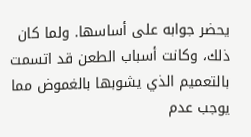يحضر جوابه على أساسها. ولما كان ذلك، وكانت أسباب الطعن قد اتسمت بالتعميم الذي يشوبها بالغموض مما يوجب عدم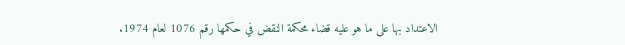الاعتداد بها على ما هو عليه قضاء محكمة النقض في حكمها رقم 1076 لعام 1974.